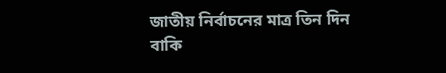জাতীয় নির্বাচনের মাত্র তিন দিন বাকি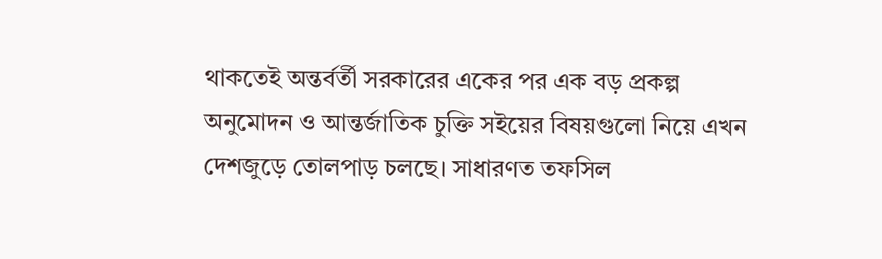থাকতেই অন্তর্বর্তী সরকারের একের পর এক বড় প্রকল্প অনুমোদন ও আন্তর্জাতিক চুক্তি সইয়ের বিষয়গুলো নিয়ে এখন দেশজুড়ে তোলপাড় চলছে। সাধারণত তফসিল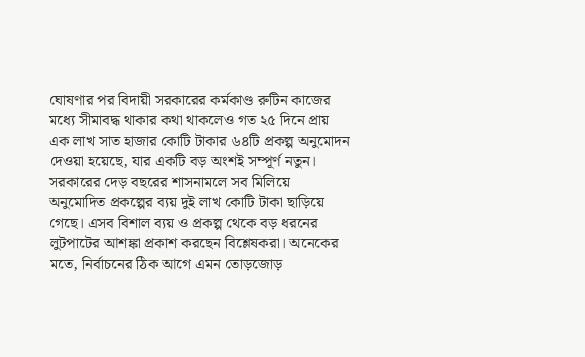ঘোষণার পর বিদায়ী সরকারের কর্মকাণ্ড রুটিন কাজের মধ্যে সীমাবদ্ধ থাকার কথা থাকলেও গত ২৫ দিনে প্রায় এক লাখ সাত হাজার কোটি টাকার ৬৪টি প্রকল্প অনুমোদন দেওয়া হয়েছে, যার একটি বড় অংশই সম্পূর্ণ নতুন।
সরকারের দেড় বছরের শাসনামলে সব মিলিয়ে অনুমোদিত প্রকল্পের ব্যয় দুই লাখ কোটি টাকা ছাড়িয়ে গেছে। এসব বিশাল ব্যয় ও প্রকল্প থেকে বড় ধরনের লুটপাটের আশঙ্কা প্রকাশ করছেন বিশ্লেষকরা। অনেকের মতে, নির্বাচনের ঠিক আগে এমন তোড়জোড়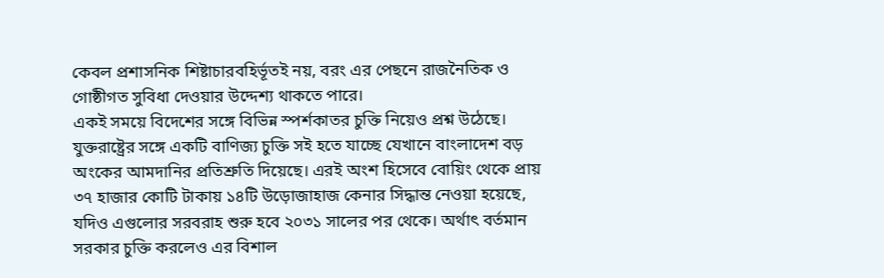কেবল প্রশাসনিক শিষ্টাচারবহির্ভূতই নয়, বরং এর পেছনে রাজনৈতিক ও গোষ্ঠীগত সুবিধা দেওয়ার উদ্দেশ্য থাকতে পারে।
একই সময়ে বিদেশের সঙ্গে বিভিন্ন স্পর্শকাতর চুক্তি নিয়েও প্রশ্ন উঠেছে। যুক্তরাষ্ট্রের সঙ্গে একটি বাণিজ্য চুক্তি সই হতে যাচ্ছে যেখানে বাংলাদেশ বড় অংকের আমদানির প্রতিশ্রুতি দিয়েছে। এরই অংশ হিসেবে বোয়িং থেকে প্রায় ৩৭ হাজার কোটি টাকায় ১৪টি উড়োজাহাজ কেনার সিদ্ধান্ত নেওয়া হয়েছে, যদিও এগুলোর সরবরাহ শুরু হবে ২০৩১ সালের পর থেকে। অর্থাৎ বর্তমান সরকার চুক্তি করলেও এর বিশাল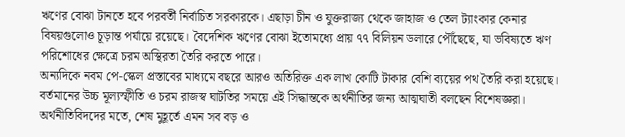ঋণের বোঝা টানতে হবে পরবর্তী নির্বাচিত সরকারকে। এছাড়া চীন ও যুক্তরাজ্য থেকে জাহাজ ও তেল ট্যাংকার কেনার বিষয়গুলোও চূড়ান্ত পর্যায়ে রয়েছে। বৈদেশিক ঋণের বোঝা ইতোমধ্যে প্রায় ৭৭ বিলিয়ন ডলারে পৌঁছেছে, যা ভবিষ্যতে ঋণ পরিশোধের ক্ষেত্রে চরম অস্থিরতা তৈরি করতে পারে।
অন্যদিকে নবম পে-স্কেল প্রস্তাবের মাধ্যমে বছরে আরও অতিরিক্ত এক লাখ কোটি টাকার বেশি ব্যয়ের পথ তৈরি করা হয়েছে। বর্তমানের উচ্চ মূল্যস্ফীতি ও চরম রাজস্ব ঘাটতির সময়ে এই সিদ্ধান্তকে অর্থনীতির জন্য আত্মঘাতী বলছেন বিশেষজ্ঞরা। অর্থনীতিবিদদের মতে, শেষ মুহূর্তে এমন সব বড় ও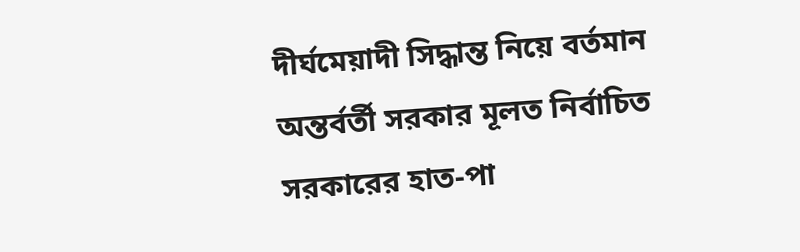দীর্ঘমেয়াদী সিদ্ধান্ত নিয়ে বর্তমান অন্তর্বর্তী সরকার মূলত নির্বাচিত সরকারের হাত-পা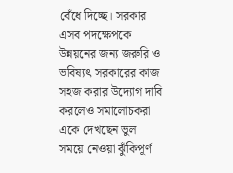বেঁধে দিচ্ছে। সরকার এসব পদক্ষেপকে উন্নয়নের জন্য জরুরি ও ভবিষ্যৎ সরকারের কাজ সহজ করার উদ্যোগ দাবি করলেও সমালোচকরা একে দেখছেন ভুল সময়ে নেওয়া ঝুঁকিপূর্ণ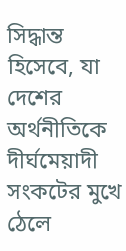সিদ্ধান্ত হিসেবে, যা দেশের অর্থনীতিকে দীর্ঘমেয়াদী সংকটের মুখে ঠেলে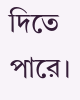দিতে পারে।